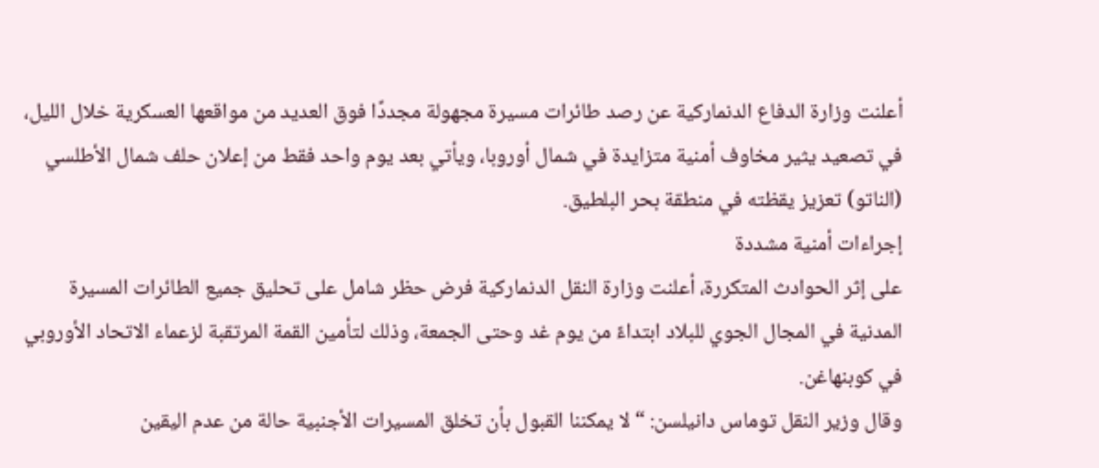أعلنت وزارة الدفاع الدنماركية عن رصد طائرات مسيرة مجهولة مجددًا فوق العديد من مواقعها العسكرية خلال الليل، في تصعيد يثير مخاوف أمنية متزايدة في شمال أوروبا، ويأتي بعد يوم واحد فقط من إعلان حلف شمال الأطلسي (الناتو) تعزيز يقظته في منطقة بحر البلطيق.
إجراءات أمنية مشددة
على إثر الحوادث المتكررة، أعلنت وزارة النقل الدنماركية فرض حظر شامل على تحليق جميع الطائرات المسيرة المدنية في المجال الجوي للبلاد ابتداءً من يوم غد وحتى الجمعة، وذلك لتأمين القمة المرتقبة لزعماء الاتحاد الأوروبي في كوبنهاغن.
وقال وزير النقل توماس دانيلسن: “لا يمكننا القبول بأن تخلق المسيرات الأجنبية حالة من عدم اليقين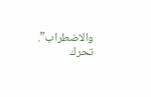والاضطراب”.
تحرك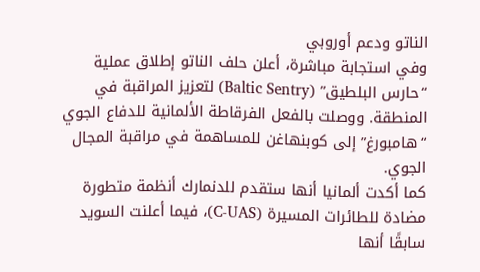الناتو ودعم أوروبي
وفي استجابة مباشرة، أعلن حلف الناتو إطلاق عملية “حارس البلطيق” (Baltic Sentry) لتعزيز المراقبة في المنطقة. ووصلت بالفعل الفرقاطة الألمانية للدفاع الجوي “هامبورغ” إلى كوبنهاغن للمساهمة في مراقبة المجال الجوي.
كما أكدت ألمانيا أنها ستقدم للدنمارك أنظمة متطورة مضادة للطائرات المسيرة (C-UAS)، فيما أعلنت السويد سابقًا أنها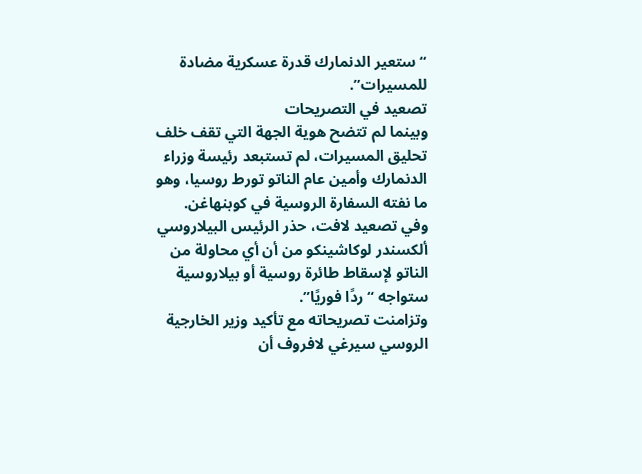“ستعير الدنمارك قدرة عسكرية مضادة للمسيرات”.
تصعيد في التصريحات
وبينما لم تتضح هوية الجهة التي تقف خلف تحليق المسيرات، لم تستبعد رئيسة وزراء الدنمارك وأمين عام الناتو تورط روسيا، وهو ما نفته السفارة الروسية في كوبنهاغن.
وفي تصعيد لافت، حذر الرئيس البيلاروسي ألكسندر لوكاشينكو من أن أي محاولة من الناتو لإسقاط طائرة روسية أو بيلاروسية ستواجه “ردًا فوريًا”.
وتزامنت تصريحاته مع تأكيد وزير الخارجية الروسي سيرغي لافروف أن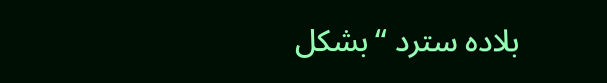بلاده سترد “بشكل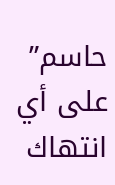حاسم” على أي انتهاك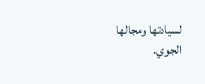لسيادتها ومجالها الجوي.